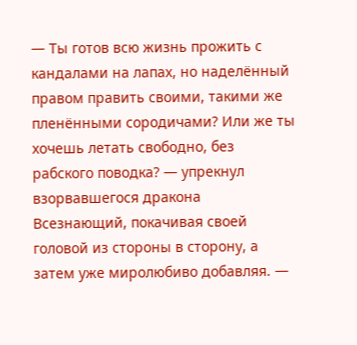— Ты готов всю жизнь прожить с кандалами на лапах, но наделённый правом править своими, такими же пленёнными сородичами? Или же ты хочешь летать свободно, без рабского поводка? — упрекнул взорвавшегося дракона Всезнающий, покачивая своей головой из стороны в сторону, а затем уже миролюбиво добавляя. —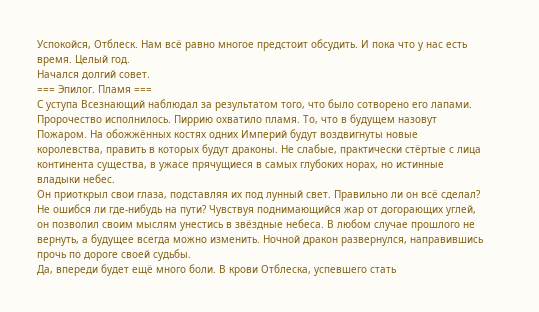Успокойся, Отблеск. Нам всё равно многое предстоит обсудить. И пока что у нас есть время. Целый год.
Начался долгий совет.
=== Эпилог. Пламя ===
С уступа Всезнающий наблюдал за результатом того, что было сотворено его лапами.
Пророчество исполнилось. Пиррию охватило пламя. То, что в будущем назовут Пожаром. На обожжённых костях одних Империй будут воздвигнуты новые королевства, править в которых будут драконы. Не слабые, практически стёртые с лица континента существа, в ужасе прячущиеся в самых глубоких норах, но истинные владыки небес.
Он приоткрыл свои глаза, подставляя их под лунный свет. Правильно ли он всё сделал? Не ошибся ли где-нибудь на пути? Чувствуя поднимающийся жар от догорающих углей, он позволил своим мыслям унестись в звёздные небеса. В любом случае прошлого не вернуть, а будущее всегда можно изменить. Ночной дракон развернулся, направившись прочь по дороге своей судьбы.
Да, впереди будет ещё много боли. В крови Отблеска, успевшего стать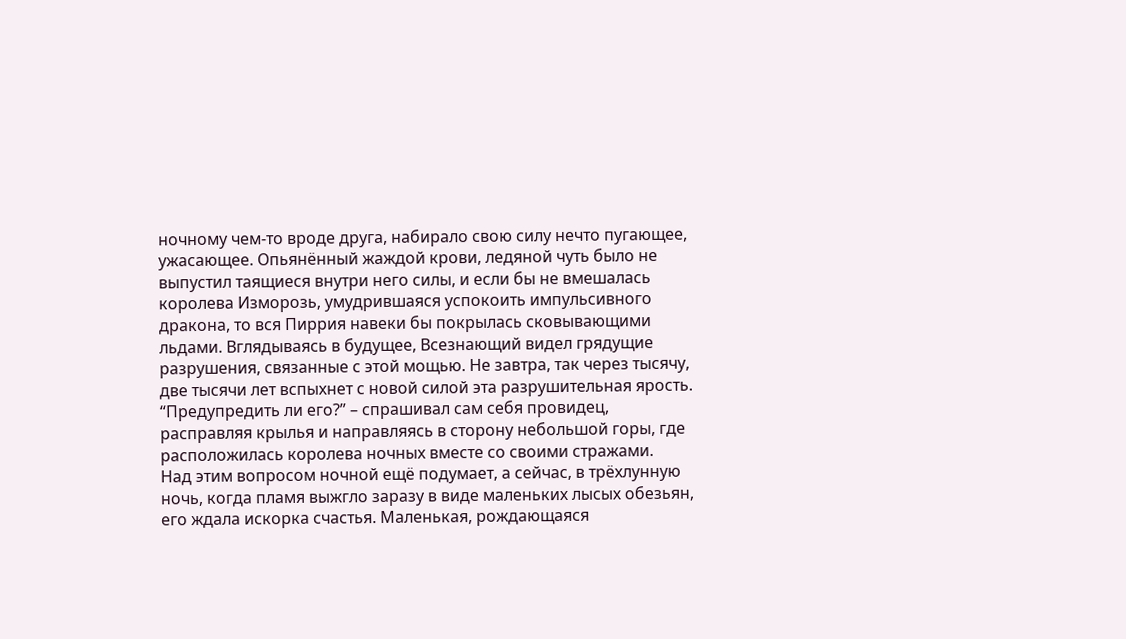ночному чем-то вроде друга, набирало свою силу нечто пугающее, ужасающее. Опьянённый жаждой крови, ледяной чуть было не выпустил таящиеся внутри него силы, и если бы не вмешалась королева Изморозь, умудрившаяся успокоить импульсивного дракона, то вся Пиррия навеки бы покрылась сковывающими льдами. Вглядываясь в будущее, Всезнающий видел грядущие разрушения, связанные с этой мощью. Не завтра, так через тысячу, две тысячи лет вспыхнет с новой силой эта разрушительная ярость. “Предупредить ли его?” – спрашивал сам себя провидец, расправляя крылья и направляясь в сторону небольшой горы, где расположилась королева ночных вместе со своими стражами.
Над этим вопросом ночной ещё подумает, а сейчас, в трёхлунную ночь, когда пламя выжгло заразу в виде маленьких лысых обезьян, его ждала искорка счастья. Маленькая, рождающаяся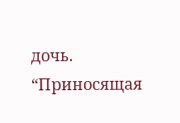дочь. “Приносящая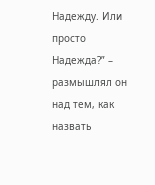Надежду. Или просто Надежда?” – размышлял он над тем, как назвать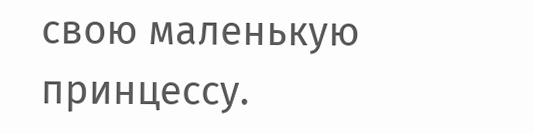свою маленькую принцессу.